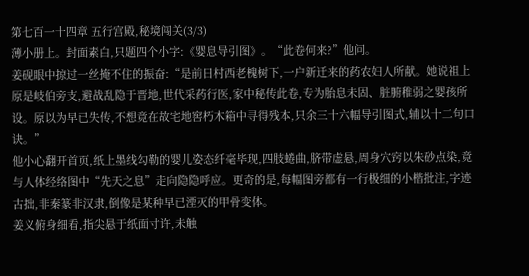第七百一十四章 五行宫殿,秘境闯关(3/3)
薄小册上。封面素白,只题四个小字:《婴息导引图》。“此卷何来?”他问。
姜砚眼中掠过一丝掩不住的振奋:“是前日村西老槐树下,一户新迁来的药农妇人所献。她说祖上原是岐伯旁支,避战乱隐于晋地,世代采药行医,家中秘传此卷,专为胎息未固、脏腑稚弱之婴孩所设。原以为早已失传,不想竟在故宅地窖朽木箱中寻得残本,只余三十六幅导引图式,辅以十二句口诀。”
他小心翻开首页,纸上墨线勾勒的婴儿姿态纤毫毕现,四肢蜷曲,脐带虚悬,周身穴窍以朱砂点染,竟与人体经络图中“先天之息”走向隐隐呼应。更奇的是,每幅图旁都有一行极细的小楷批注,字迹古拙,非秦篆非汉隶,倒像是某种早已湮灭的甲骨变体。
姜义俯身细看,指尖悬于纸面寸许,未触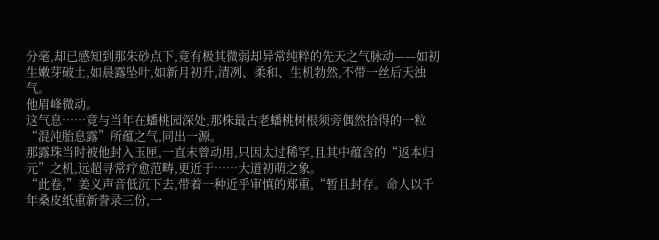分毫,却已感知到那朱砂点下,竟有极其微弱却异常纯粹的先天之气脉动——如初生嫩芽破土,如晨露坠叶,如新月初升,清冽、柔和、生机勃然,不带一丝后天浊气。
他眉峰微动。
这气息……竟与当年在蟠桃园深处,那株最古老蟠桃树根须旁偶然拾得的一粒“混沌胎息露”所蕴之气,同出一源。
那露珠当时被他封入玉匣,一直未曾动用,只因太过稀罕,且其中蕴含的“返本归元”之机,远超寻常疗愈范畴,更近于……大道初萌之象。
“此卷,”姜义声音低沉下去,带着一种近乎审慎的郑重,“暂且封存。命人以千年桑皮纸重新誊录三份,一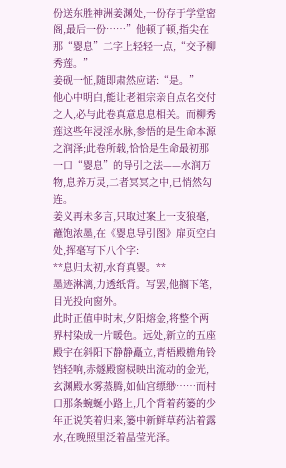份送东胜神洲姜渊处,一份存于学堂密阁,最后一份……”他顿了顿,指尖在那“婴息”二字上轻轻一点,“交予柳秀莲。”
姜砚一怔,随即肃然应诺:“是。”
他心中明白,能让老祖宗亲自点名交付之人,必与此卷真意息息相关。而柳秀莲这些年浸淫水脉,参悟的是生命本源之润泽;此卷所载,恰恰是生命最初那一口“婴息”的导引之法——水润万物,息养万灵,二者冥冥之中,已悄然勾连。
姜义再未多言,只取过案上一支狼毫,蘸饱浓墨,在《婴息导引图》扉页空白处,挥毫写下八个字:
**息归太初,水育真婴。**
墨迹淋漓,力透纸背。写罢,他搁下笔,目光投向窗外。
此时正值申时末,夕阳熔金,将整个两界村染成一片暖色。远处,新立的五座殿宇在斜阳下静静矗立,青梧殿檐角铃铛轻响,赤燧殿窗棂映出流动的金光,玄渊殿水雾蒸腾,如仙宫缥缈……而村口那条蜿蜒小路上,几个背着药篓的少年正说笑着归来,篓中新鲜草药沾着露水,在晚照里泛着晶莹光泽。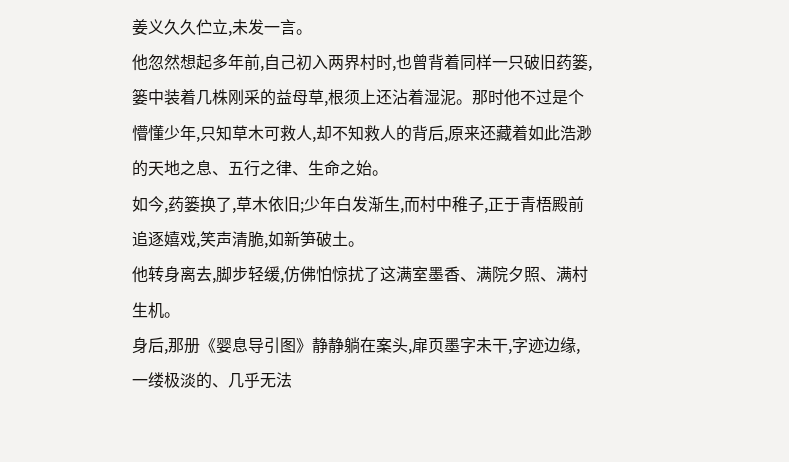姜义久久伫立,未发一言。
他忽然想起多年前,自己初入两界村时,也曾背着同样一只破旧药篓,篓中装着几株刚采的益母草,根须上还沾着湿泥。那时他不过是个懵懂少年,只知草木可救人,却不知救人的背后,原来还藏着如此浩渺的天地之息、五行之律、生命之始。
如今,药篓换了,草木依旧;少年白发渐生,而村中稚子,正于青梧殿前追逐嬉戏,笑声清脆,如新笋破土。
他转身离去,脚步轻缓,仿佛怕惊扰了这满室墨香、满院夕照、满村生机。
身后,那册《婴息导引图》静静躺在案头,扉页墨字未干,字迹边缘,一缕极淡的、几乎无法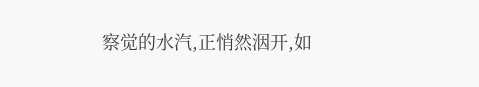察觉的水汽,正悄然洇开,如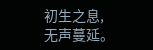初生之息,无声蔓延。